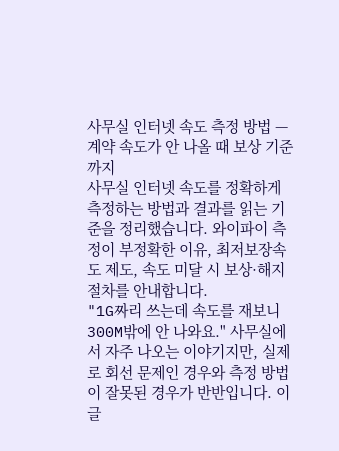사무실 인터넷 속도 측정 방법 — 계약 속도가 안 나올 때 보상 기준까지
사무실 인터넷 속도를 정확하게 측정하는 방법과 결과를 읽는 기준을 정리했습니다. 와이파이 측정이 부정확한 이유, 최저보장속도 제도, 속도 미달 시 보상·해지 절차를 안내합니다.
"1G짜리 쓰는데 속도를 재보니 300M밖에 안 나와요." 사무실에서 자주 나오는 이야기지만, 실제로 회선 문제인 경우와 측정 방법이 잘못된 경우가 반반입니다. 이 글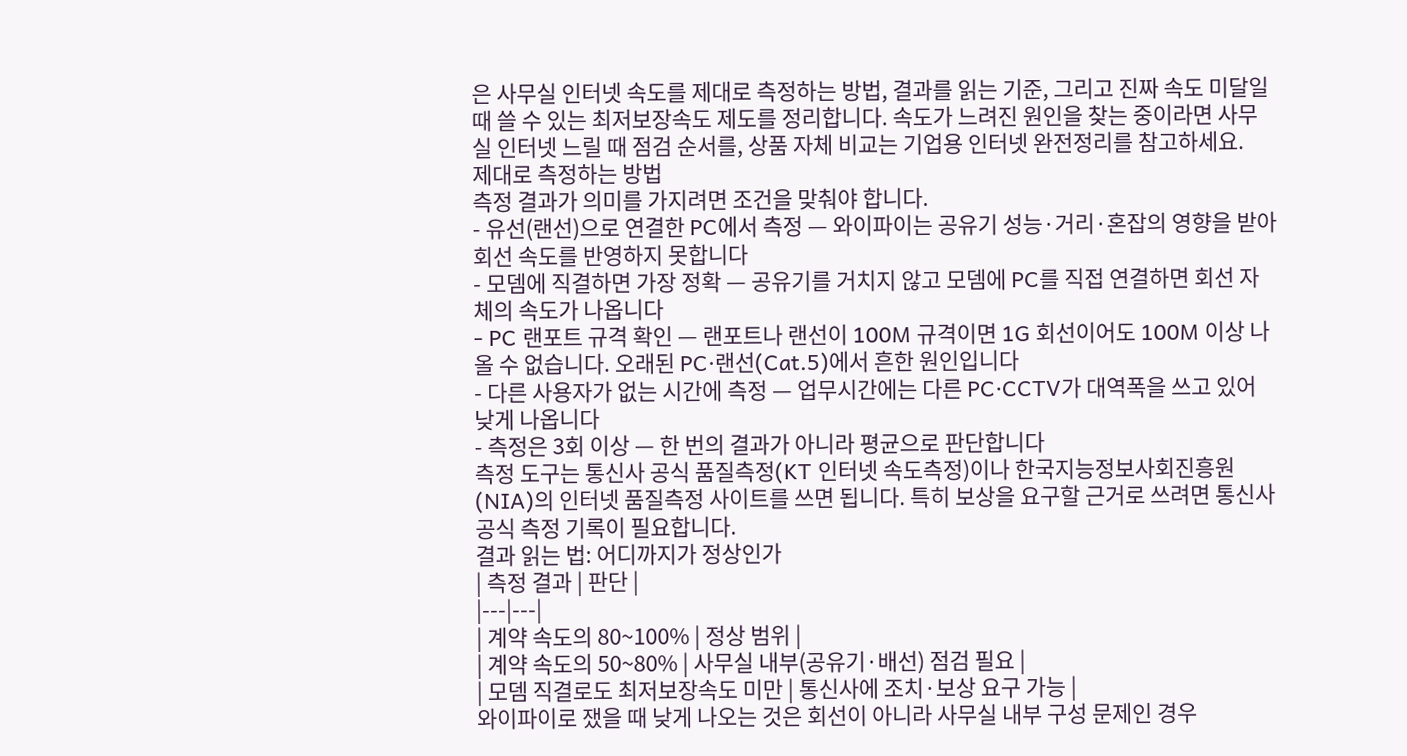은 사무실 인터넷 속도를 제대로 측정하는 방법, 결과를 읽는 기준, 그리고 진짜 속도 미달일 때 쓸 수 있는 최저보장속도 제도를 정리합니다. 속도가 느려진 원인을 찾는 중이라면 사무실 인터넷 느릴 때 점검 순서를, 상품 자체 비교는 기업용 인터넷 완전정리를 참고하세요.
제대로 측정하는 방법
측정 결과가 의미를 가지려면 조건을 맞춰야 합니다.
- 유선(랜선)으로 연결한 PC에서 측정 — 와이파이는 공유기 성능·거리·혼잡의 영향을 받아 회선 속도를 반영하지 못합니다
- 모뎀에 직결하면 가장 정확 — 공유기를 거치지 않고 모뎀에 PC를 직접 연결하면 회선 자체의 속도가 나옵니다
- PC 랜포트 규격 확인 — 랜포트나 랜선이 100M 규격이면 1G 회선이어도 100M 이상 나올 수 없습니다. 오래된 PC·랜선(Cat.5)에서 흔한 원인입니다
- 다른 사용자가 없는 시간에 측정 — 업무시간에는 다른 PC·CCTV가 대역폭을 쓰고 있어 낮게 나옵니다
- 측정은 3회 이상 — 한 번의 결과가 아니라 평균으로 판단합니다
측정 도구는 통신사 공식 품질측정(KT 인터넷 속도측정)이나 한국지능정보사회진흥원(NIA)의 인터넷 품질측정 사이트를 쓰면 됩니다. 특히 보상을 요구할 근거로 쓰려면 통신사 공식 측정 기록이 필요합니다.
결과 읽는 법: 어디까지가 정상인가
| 측정 결과 | 판단 |
|---|---|
| 계약 속도의 80~100% | 정상 범위 |
| 계약 속도의 50~80% | 사무실 내부(공유기·배선) 점검 필요 |
| 모뎀 직결로도 최저보장속도 미만 | 통신사에 조치·보상 요구 가능 |
와이파이로 쟀을 때 낮게 나오는 것은 회선이 아니라 사무실 내부 구성 문제인 경우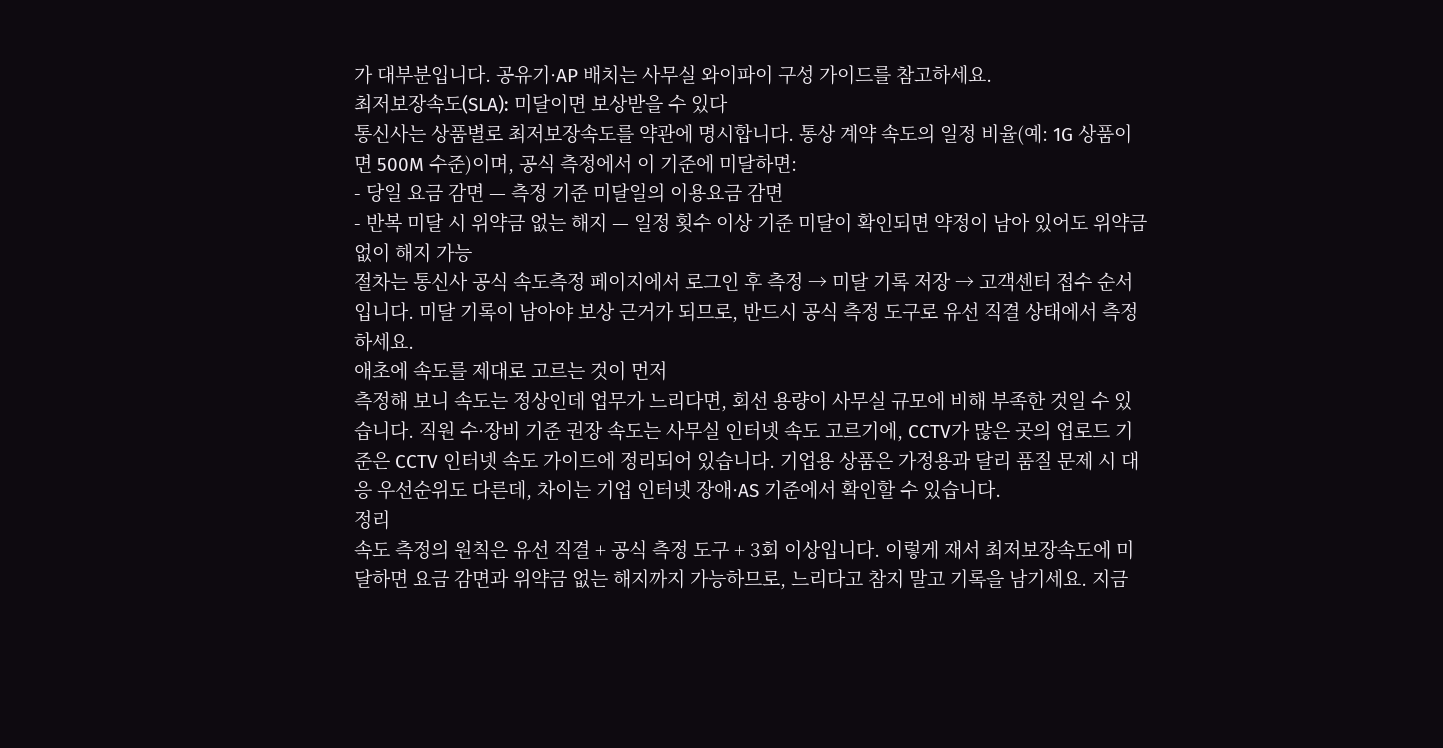가 대부분입니다. 공유기·AP 배치는 사무실 와이파이 구성 가이드를 참고하세요.
최저보장속도(SLA): 미달이면 보상받을 수 있다
통신사는 상품별로 최저보장속도를 약관에 명시합니다. 통상 계약 속도의 일정 비율(예: 1G 상품이면 500M 수준)이며, 공식 측정에서 이 기준에 미달하면:
- 당일 요금 감면 — 측정 기준 미달일의 이용요금 감면
- 반복 미달 시 위약금 없는 해지 — 일정 횟수 이상 기준 미달이 확인되면 약정이 남아 있어도 위약금 없이 해지 가능
절차는 통신사 공식 속도측정 페이지에서 로그인 후 측정 → 미달 기록 저장 → 고객센터 접수 순서입니다. 미달 기록이 남아야 보상 근거가 되므로, 반드시 공식 측정 도구로 유선 직결 상태에서 측정하세요.
애초에 속도를 제대로 고르는 것이 먼저
측정해 보니 속도는 정상인데 업무가 느리다면, 회선 용량이 사무실 규모에 비해 부족한 것일 수 있습니다. 직원 수·장비 기준 권장 속도는 사무실 인터넷 속도 고르기에, CCTV가 많은 곳의 업로드 기준은 CCTV 인터넷 속도 가이드에 정리되어 있습니다. 기업용 상품은 가정용과 달리 품질 문제 시 대응 우선순위도 다른데, 차이는 기업 인터넷 장애·AS 기준에서 확인할 수 있습니다.
정리
속도 측정의 원칙은 유선 직결 + 공식 측정 도구 + 3회 이상입니다. 이렇게 재서 최저보장속도에 미달하면 요금 감면과 위약금 없는 해지까지 가능하므로, 느리다고 참지 말고 기록을 남기세요. 지금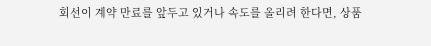회선이 계약 만료를 앞두고 있거나 속도를 올리려 한다면, 상품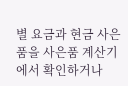별 요금과 현금 사은품을 사은품 계산기에서 확인하거나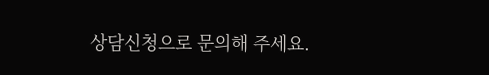상담신청으로 문의해 주세요.